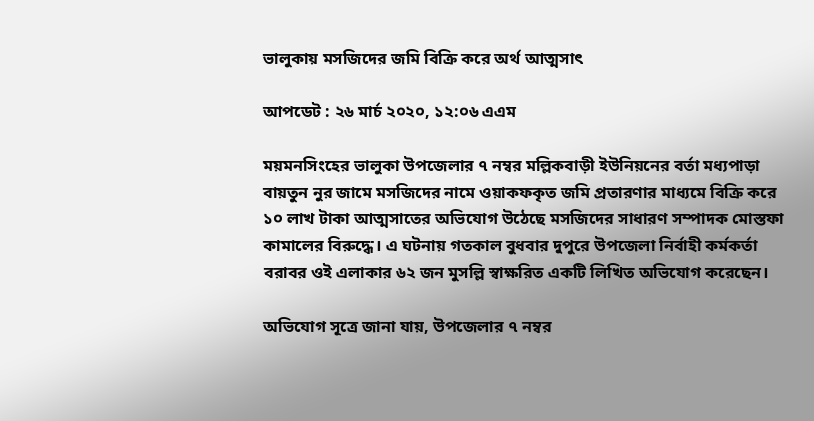ভালুকায় মসজিদের জমি বিক্রি করে অর্থ আত্মসাৎ

আপডেট : ২৬ মার্চ ২০২০, ১২:০৬ এএম

ময়মনসিংহের ভালুকা উপজেলার ৭ নম্বর মল্লিকবাড়ী ইউনিয়নের বর্তা মধ্যপাড়া বায়তুন নুর জামে মসজিদের নামে ওয়াকফকৃত জমি প্রতারণার মাধ্যমে বিক্রি করে ১০ লাখ টাকা আত্মসাতের অভিযোগ উঠেছে মসজিদের সাধারণ সম্পাদক মোস্তফা কামালের বিরুদ্ধে। এ ঘটনায় গতকাল বুধবার দুপুরে উপজেলা নির্বাহী কর্মকর্তা বরাবর ওই এলাকার ৬২ জন মুসল্লি স্বাক্ষরিত একটি লিখিত অভিযোগ করেছেন।

অভিযোগ সূত্রে জানা যায়, উপজেলার ৭ নম্বর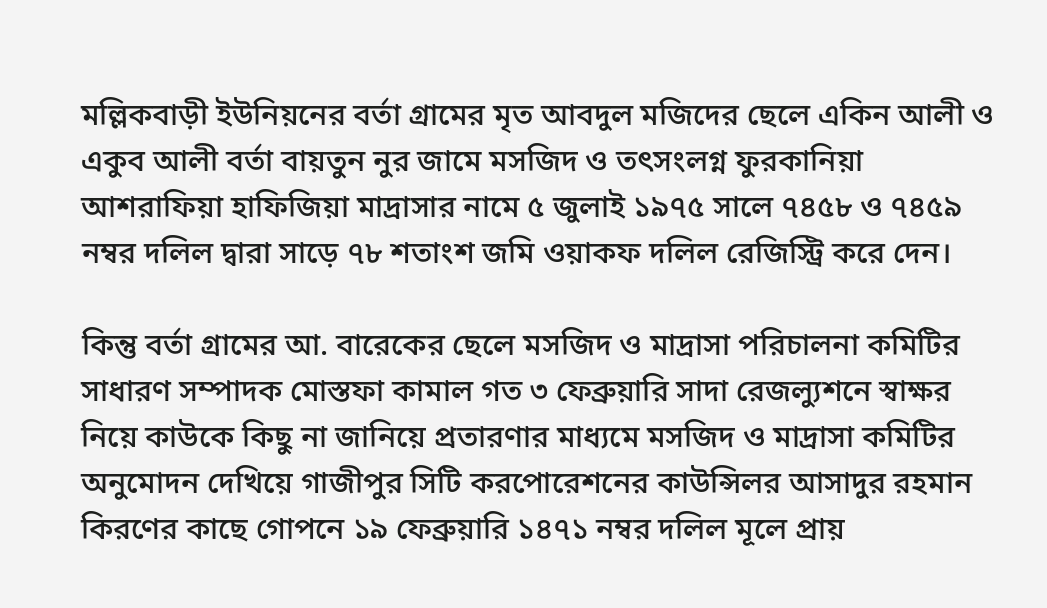মল্লিকবাড়ী ইউনিয়নের বর্তা গ্রামের মৃত আবদুল মজিদের ছেলে একিন আলী ও একুব আলী বর্তা বায়তুন নুর জামে মসজিদ ও তৎসংলগ্ন ফুরকানিয়া আশরাফিয়া হাফিজিয়া মাদ্রাসার নামে ৫ জুলাই ১৯৭৫ সালে ৭৪৫৮ ও ৭৪৫৯ নম্বর দলিল দ্বারা সাড়ে ৭৮ শতাংশ জমি ওয়াকফ দলিল রেজিস্ট্রি করে দেন।

কিন্তু বর্তা গ্রামের আ. বারেকের ছেলে মসজিদ ও মাদ্রাসা পরিচালনা কমিটির সাধারণ সম্পাদক মোস্তফা কামাল গত ৩ ফেব্রুয়ারি সাদা রেজল্যুশনে স্বাক্ষর নিয়ে কাউকে কিছু না জানিয়ে প্রতারণার মাধ্যমে মসজিদ ও মাদ্রাসা কমিটির অনুমোদন দেখিয়ে গাজীপুর সিটি করপোরেশনের কাউন্সিলর আসাদুর রহমান কিরণের কাছে গোপনে ১৯ ফেব্রুয়ারি ১৪৭১ নম্বর দলিল মূলে প্রায়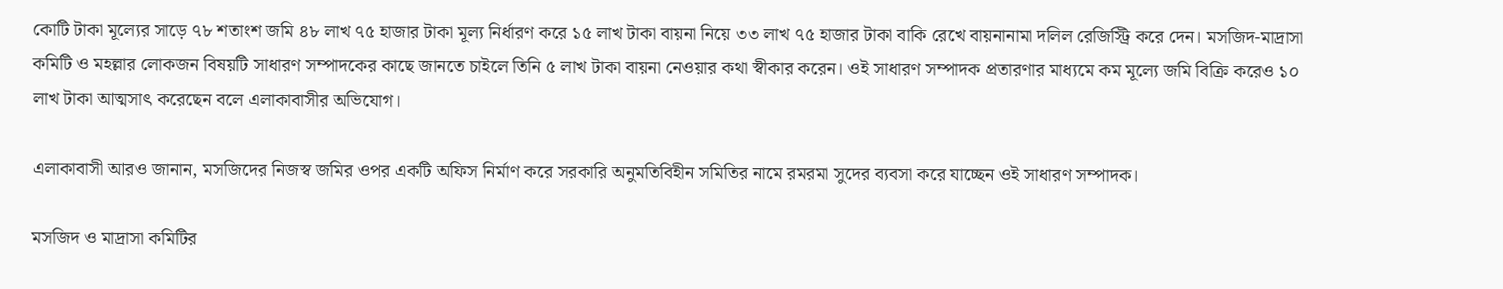কোটি টাকা মূল্যের সাড়ে ৭৮ শতাংশ জমি ৪৮ লাখ ৭৫ হাজার টাকা মূল্য নির্ধারণ করে ১৫ লাখ টাকা বায়না নিয়ে ৩৩ লাখ ৭৫ হাজার টাকা বাকি রেখে বায়নানামা দলিল রেজিস্ট্রি করে দেন। মসজিদ-মাদ্রাসা কমিটি ও মহল্লার লোকজন বিষয়টি সাধারণ সম্পাদকের কাছে জানতে চাইলে তিনি ৫ লাখ টাকা বায়না নেওয়ার কথা স্বীকার করেন। ওই সাধারণ সম্পাদক প্রতারণার মাধ্যমে কম মূল্যে জমি বিক্রি করেও ১০ লাখ টাকা আত্মসাৎ করেছেন বলে এলাকাবাসীর অভিযোগ।

এলাকাবাসী আরও জানান, মসজিদের নিজস্ব জমির ওপর একটি অফিস নির্মাণ করে সরকারি অনুমতিবিহীন সমিতির নামে রমরমা সুদের ব্যবসা করে যাচ্ছেন ওই সাধারণ সম্পাদক।

মসজিদ ও মাদ্রাসা কমিটির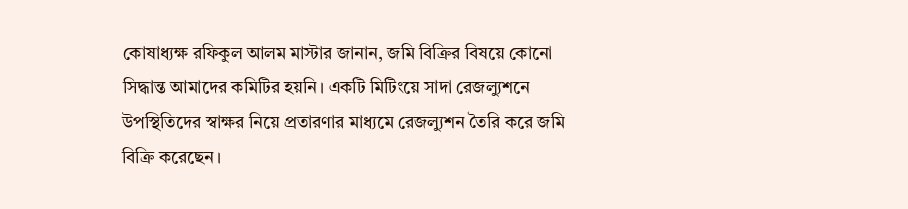কোষাধ্যক্ষ রফিকুল আলম মাস্টার জানান, জমি বিক্রির বিষয়ে কোনো সিদ্ধান্ত আমাদের কমিটির হয়নি। একটি মিটিংয়ে সাদা রেজল্যুশনে উপস্থিতিদের স্বাক্ষর নিয়ে প্রতারণার মাধ্যমে রেজল্যুশন তৈরি করে জমি বিক্রি করেছেন।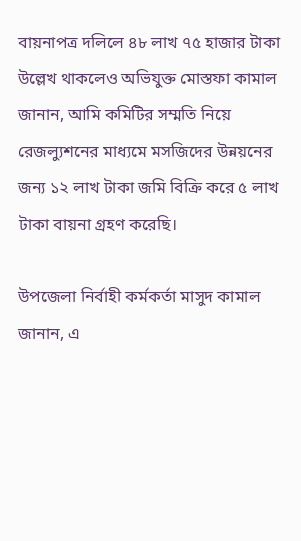বায়নাপত্র দলিলে ৪৮ লাখ ৭৫ হাজার টাকা উল্লেখ থাকলেও অভিযুক্ত মোস্তফা কামাল জানান, আমি কমিটির সম্মতি নিয়ে রেজল্যুশনের মাধ্যমে মসজিদের উন্নয়নের জন্য ১২ লাখ টাকা জমি বিক্রি করে ৫ লাখ টাকা বায়না গ্রহণ করেছি।

উপজেলা নির্বাহী কর্মকর্তা মাসুদ কামাল জানান, এ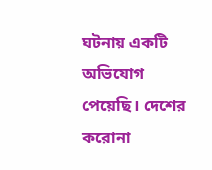ঘটনায় একটি অভিযোগ পেয়েছি। দেশের করোনা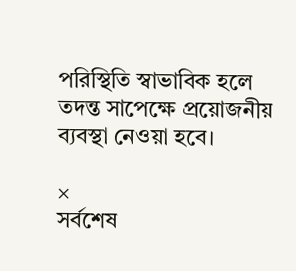পরিস্থিতি স্বাভাবিক হলে তদন্ত সাপেক্ষে প্রয়োজনীয় ব্যবস্থা নেওয়া হবে।

×
সর্বশেষ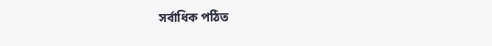সর্বাধিক পঠিত